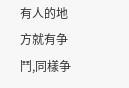有人的地方就有争鬥,同樣争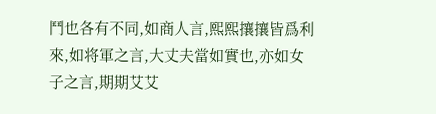鬥也各有不同,如商人言,熙熙攘攘皆爲利來,如将軍之言,大丈夫當如實也,亦如女子之言,期期艾艾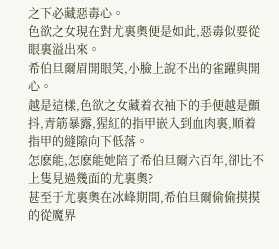之下必藏惡毒心。
色欲之女現在對尤裏奧便是如此,惡毒似要從眼裏溢出來。
希伯旦爾眉開眼笑,小臉上說不出的雀躍與開心。
越是這樣,色欲之女藏着衣袖下的手便越是顫抖,青筋暴露,猩紅的指甲嵌入到血肉裏,順着指甲的縫隙向下低落。
怎麽能,怎麽能她陪了希伯旦爾六百年,卻比不上隻見過幾面的尤裏奧?
甚至于尤裏奧在冰峰期間,希伯旦爾偷偷摸摸的從魔界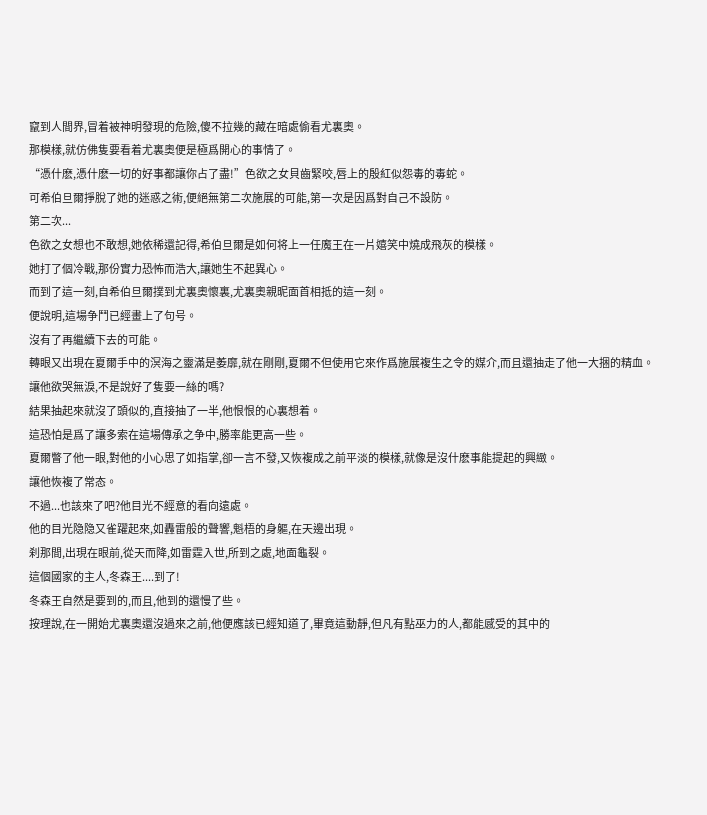竄到人間界,冒着被神明發現的危險,傻不拉幾的藏在暗處偷看尤裏奧。
那模樣,就仿佛隻要看着尤裏奧便是極爲開心的事情了。
“憑什麽,憑什麽一切的好事都讓你占了盡!”色欲之女貝齒緊咬,唇上的殷紅似怨毒的毒蛇。
可希伯旦爾掙脫了她的迷惑之術,便絕無第二次施展的可能,第一次是因爲對自己不設防。
第二次...
色欲之女想也不敢想,她依稀還記得,希伯旦爾是如何将上一任魔王在一片嬉笑中燒成飛灰的模樣。
她打了個冷戰,那份實力恐怖而浩大,讓她生不起異心。
而到了這一刻,自希伯旦爾撲到尤裏奧懷裏,尤裏奧親昵面首相抵的這一刻。
便說明,這場争鬥已經畫上了句号。
沒有了再繼續下去的可能。
轉眼又出現在夏爾手中的溟海之靈滿是萎靡,就在剛剛,夏爾不但使用它來作爲施展複生之令的媒介,而且還抽走了他一大捆的精血。
讓他欲哭無淚,不是說好了隻要一絲的嗎?
結果抽起來就沒了頭似的,直接抽了一半,他恨恨的心裏想着。
這恐怕是爲了讓多索在這場傳承之争中,勝率能更高一些。
夏爾瞥了他一眼,對他的小心思了如指掌,卻一言不發,又恢複成之前平淡的模樣,就像是沒什麽事能提起的興緻。
讓他恢複了常态。
不過...也該來了吧?他目光不經意的看向遠處。
他的目光隐隐又雀躍起來,如轟雷般的聲響,魁梧的身軀,在天邊出現。
刹那間,出現在眼前,從天而降,如雷霆入世,所到之處,地面龜裂。
這個國家的主人,冬森王....到了!
冬森王自然是要到的,而且,他到的還慢了些。
按理說,在一開始尤裏奧還沒過來之前,他便應該已經知道了,畢竟這動靜,但凡有點巫力的人,都能感受的其中的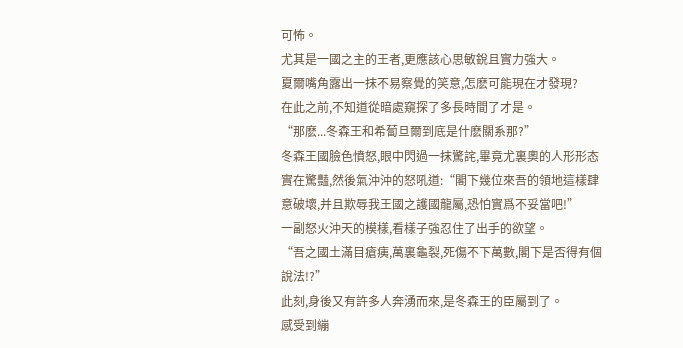可怖。
尤其是一國之主的王者,更應該心思敏銳且實力強大。
夏爾嘴角露出一抹不易察覺的笑意,怎麽可能現在才發現?
在此之前,不知道從暗處窺探了多長時間了才是。
“那麽...冬森王和希蔔旦爾到底是什麽關系那?”
冬森王國臉色憤怒,眼中閃過一抹驚詫,畢竟尤裏奧的人形形态實在驚豔,然後氣沖沖的怒吼道:“閣下幾位來吾的領地這樣肆意破壞,并且欺辱我王國之護國龍屬,恐怕實爲不妥當吧!”
一副怒火沖天的模樣,看樣子強忍住了出手的欲望。
“吾之國土滿目瘡痍,萬裏龜裂,死傷不下萬數,閣下是否得有個說法!?”
此刻,身後又有許多人奔湧而來,是冬森王的臣屬到了。
感受到繃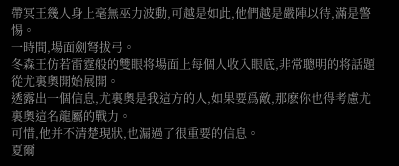帶冥王幾人身上毫無巫力波動,可越是如此,他們越是嚴陣以待,滿是警惕。
一時間,場面劍弩拔弓。
冬森王仿若雷霆般的雙眼将場面上每個人收入眼底,非常聰明的将話題從尤裏奧開始展開。
透露出一個信息,尤裏奧是我這方的人,如果要爲敵,那麽你也得考慮尤裏奧這名龍屬的戰力。
可惜,他并不清楚現狀,也漏過了很重要的信息。
夏爾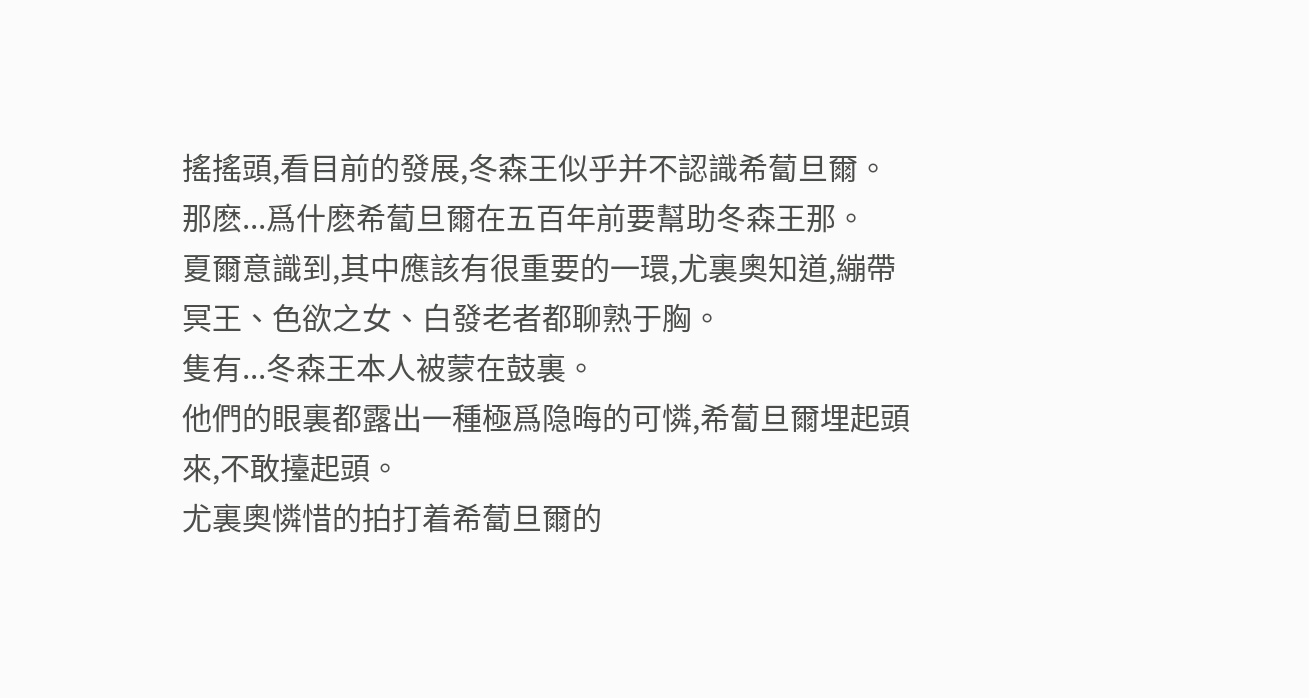搖搖頭,看目前的發展,冬森王似乎并不認識希蔔旦爾。
那麽...爲什麽希蔔旦爾在五百年前要幫助冬森王那。
夏爾意識到,其中應該有很重要的一環,尤裏奧知道,繃帶冥王、色欲之女、白發老者都聊熟于胸。
隻有...冬森王本人被蒙在鼓裏。
他們的眼裏都露出一種極爲隐晦的可憐,希蔔旦爾埋起頭來,不敢擡起頭。
尤裏奧憐惜的拍打着希蔔旦爾的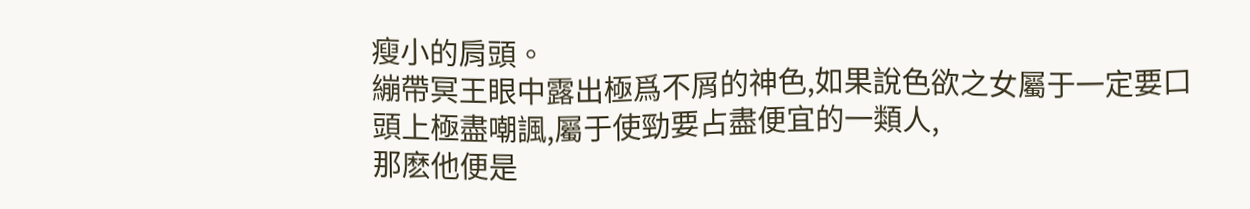瘦小的肩頭。
繃帶冥王眼中露出極爲不屑的神色,如果說色欲之女屬于一定要口頭上極盡嘲諷,屬于使勁要占盡便宜的一類人,
那麽他便是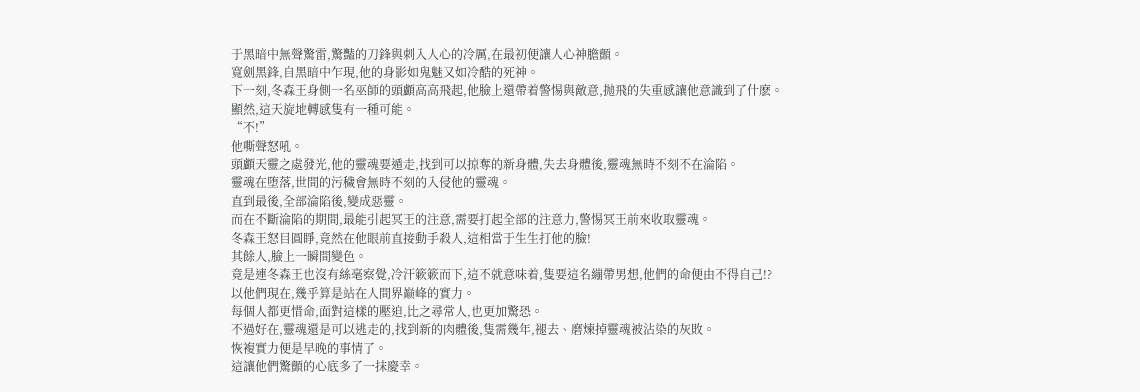于黑暗中無聲驚雷,驚豔的刀鋒與刺入人心的冷厲,在最初便讓人心神膽顫。
寬劍黑鋒,自黑暗中乍現,他的身影如鬼魅又如冷酷的死神。
下一刻,冬森王身側一名巫師的頭顱高高飛起,他臉上還帶着警惕與敵意,抛飛的失重感讓他意識到了什麽。
顯然,這天旋地轉感隻有一種可能。
“不!”
他嘶聲怒吼。
頭顱天靈之處發光,他的靈魂要遁走,找到可以掠奪的新身體,失去身體後,靈魂無時不刻不在淪陷。
靈魂在堕落,世間的污穢會無時不刻的入侵他的靈魂。
直到最後,全部淪陷後,變成惡靈。
而在不斷淪陷的期間,最能引起冥王的注意,需要打起全部的注意力,警惕冥王前來收取靈魂。
冬森王怒目圓睜,竟然在他眼前直接動手殺人,這相當于生生打他的臉!
其餘人,臉上一瞬間變色。
竟是連冬森王也沒有絲毫察覺,冷汗簌簌而下,這不就意味着,隻要這名繃帶男想,他們的命便由不得自己!?
以他們現在,幾乎算是站在人間界巅峰的實力。
每個人都更惜命,面對這樣的壓迫,比之尋常人,也更加驚恐。
不過好在,靈魂還是可以逃走的,找到新的肉體後,隻需幾年,褪去、磨煉掉靈魂被沾染的灰敗。
恢複實力便是早晚的事情了。
這讓他們驚顫的心底多了一抹慶幸。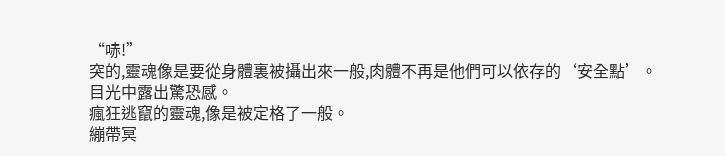“哧!”
突的,靈魂像是要從身體裏被攝出來一般,肉體不再是他們可以依存的‘安全點’。
目光中露出驚恐感。
瘋狂逃竄的靈魂,像是被定格了一般。
繃帶冥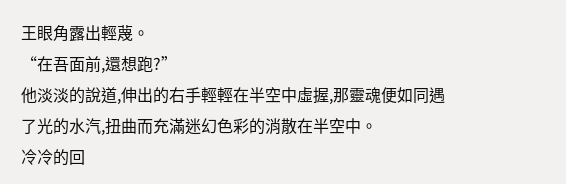王眼角露出輕蔑。
“在吾面前,還想跑?”
他淡淡的說道,伸出的右手輕輕在半空中虛握,那靈魂便如同遇了光的水汽,扭曲而充滿迷幻色彩的消散在半空中。
冷冷的回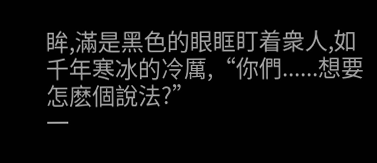眸,滿是黑色的眼眶盯着衆人,如千年寒冰的冷厲,“你們......想要怎麽個說法?”
一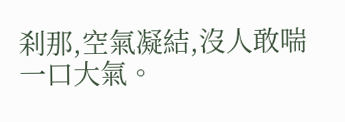刹那,空氣凝結,沒人敢喘一口大氣。